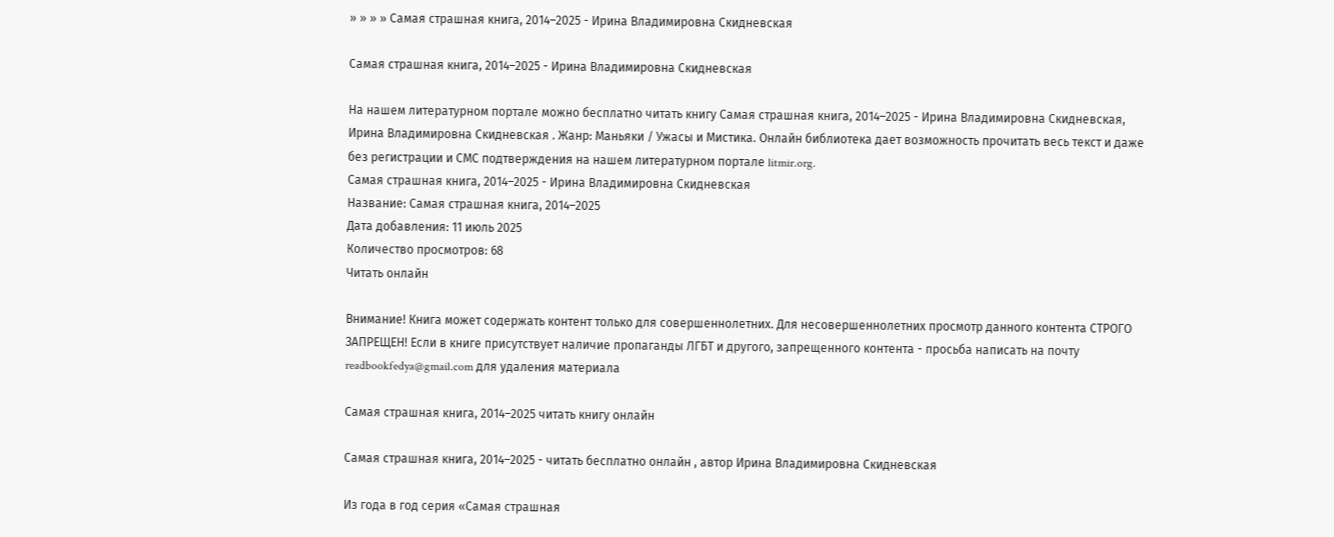» » » » Самая страшная книга, 2014–2025 - Ирина Владимировна Скидневская

Самая страшная книга, 2014–2025 - Ирина Владимировна Скидневская

На нашем литературном портале можно бесплатно читать книгу Самая страшная книга, 2014–2025 - Ирина Владимировна Скидневская, Ирина Владимировна Скидневская . Жанр: Маньяки / Ужасы и Мистика. Онлайн библиотека дает возможность прочитать весь текст и даже без регистрации и СМС подтверждения на нашем литературном портале litmir.org.
Самая страшная книга, 2014–2025 - Ирина Владимировна Скидневская
Название: Самая страшная книга, 2014–2025
Дата добавления: 11 июль 2025
Количество просмотров: 68
Читать онлайн

Внимание! Книга может содержать контент только для совершеннолетних. Для несовершеннолетних просмотр данного контента СТРОГО ЗАПРЕЩЕН! Если в книге присутствует наличие пропаганды ЛГБТ и другого, запрещенного контента - просьба написать на почту readbookfedya@gmail.com для удаления материала

Самая страшная книга, 2014–2025 читать книгу онлайн

Самая страшная книга, 2014–2025 - читать бесплатно онлайн , автор Ирина Владимировна Скидневская

Из года в год серия «Самая страшная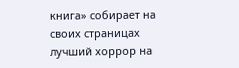книга» собирает на своих страницах лучший хоррор на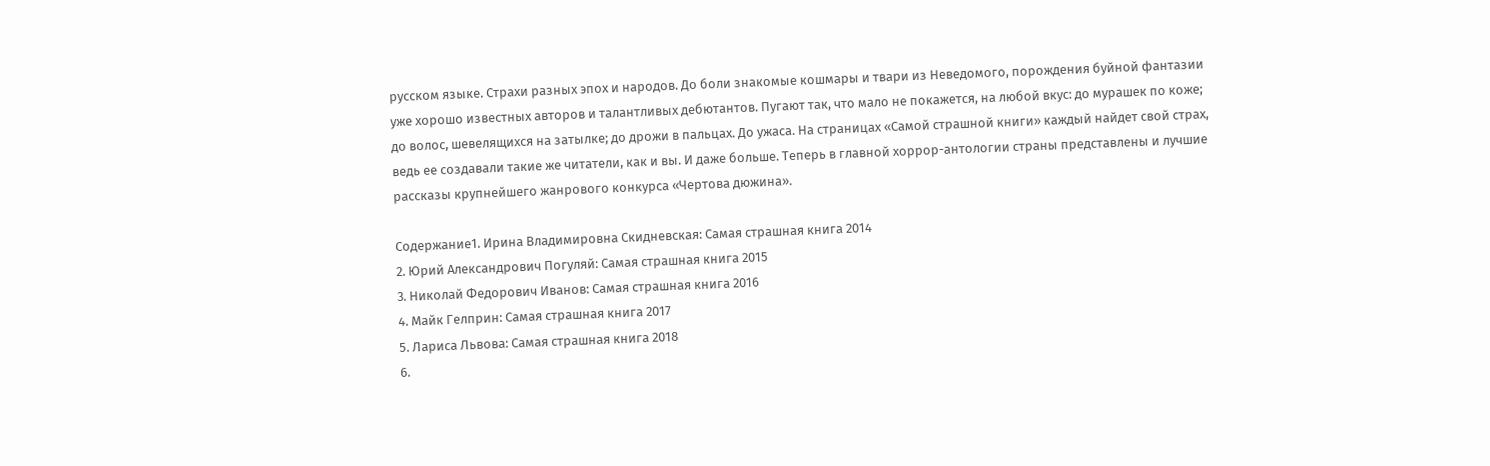русском языке. Страхи разных эпох и народов. До боли знакомые кошмары и твари из Неведомого, порождения буйной фантазии уже хорошо известных авторов и талантливых дебютантов. Пугают так, что мало не покажется, на любой вкус: до мурашек по коже; до волос, шевелящихся на затылке; до дрожи в пальцах. До ужаса. На страницах «Самой страшной книги» каждый найдет свой страх, ведь ее создавали такие же читатели, как и вы. И даже больше. Теперь в главной хоррор-антологии страны представлены и лучшие рассказы крупнейшего жанрового конкурса «Чертова дюжина».

Содержание1. Ирина Владимировна Скидневская: Самая страшная книга 2014
2. Юрий Александрович Погуляй: Самая страшная книга 2015
3. Николай Федорович Иванов: Самая страшная книга 2016
4. Майк Гелприн: Самая страшная книга 2017
5. Лариса Львова: Самая страшная книга 2018
6.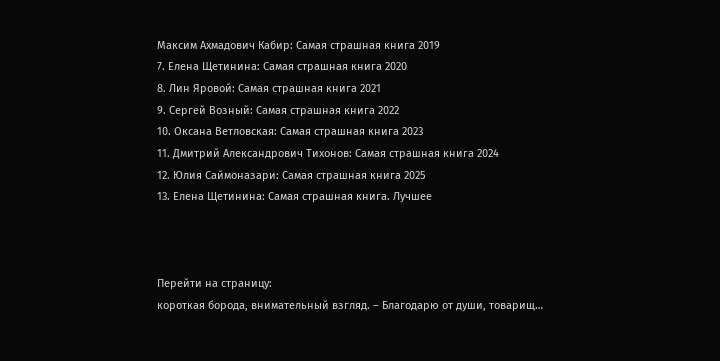Максим Ахмадович Кабир: Самая страшная книга 2019
7. Елена Щетинина: Самая страшная книга 2020
8. Лин Яровой: Самая страшная книга 2021
9. Сергей Возный: Самая страшная книга 2022
10. Оксана Ветловская: Самая страшная книга 2023
11. Дмитрий Александрович Тихонов: Самая страшная книга 2024
12. Юлия Саймоназари: Самая страшная книга 2025
13. Елена Щетинина: Самая страшная книга. Лучшее



Перейти на страницу:
короткая борода, внимательный взгляд. – Благодарю от души, товарищ…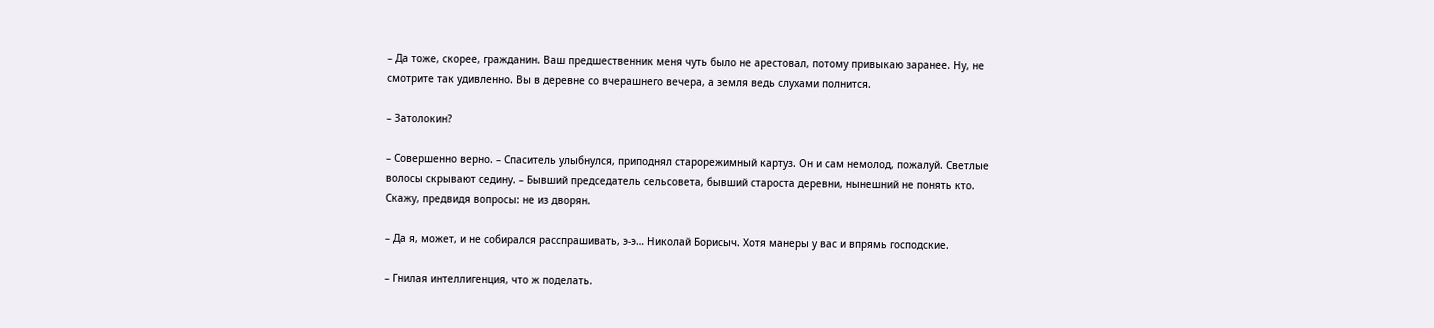– Да тоже, скорее, гражданин. Ваш предшественник меня чуть было не арестовал, потому привыкаю заранее. Ну, не смотрите так удивленно. Вы в деревне со вчерашнего вечера, а земля ведь слухами полнится.

– Затолокин?

– Совершенно верно. – Спаситель улыбнулся, приподнял старорежимный картуз. Он и сам немолод, пожалуй. Светлые волосы скрывают седину. – Бывший председатель сельсовета, бывший староста деревни, нынешний не понять кто. Скажу, предвидя вопросы: не из дворян.

– Да я, может, и не собирался расспрашивать, э-э… Николай Борисыч. Хотя манеры у вас и впрямь господские.

– Гнилая интеллигенция, что ж поделать.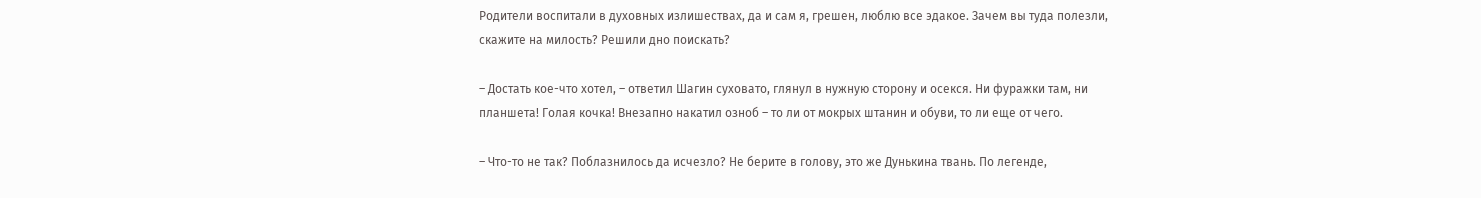Родители воспитали в духовных излишествах, да и сам я, грешен, люблю все эдакое. Зачем вы туда полезли, скажите на милость? Решили дно поискать?

– Достать кое-что хотел, – ответил Шагин суховато, глянул в нужную сторону и осекся. Ни фуражки там, ни планшета! Голая кочка! Внезапно накатил озноб – то ли от мокрых штанин и обуви, то ли еще от чего.

– Что-то не так? Поблазнилось да исчезло? Не берите в голову, это же Дунькина твань. По легенде,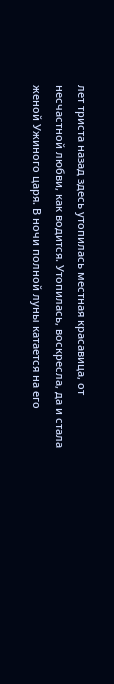лет триста назад здесь утопилась местная красавица, от несчастной любви, как водится. Утопилась, воскресла, да и стала женой Ужиного царя. В ночи полной луны катается на его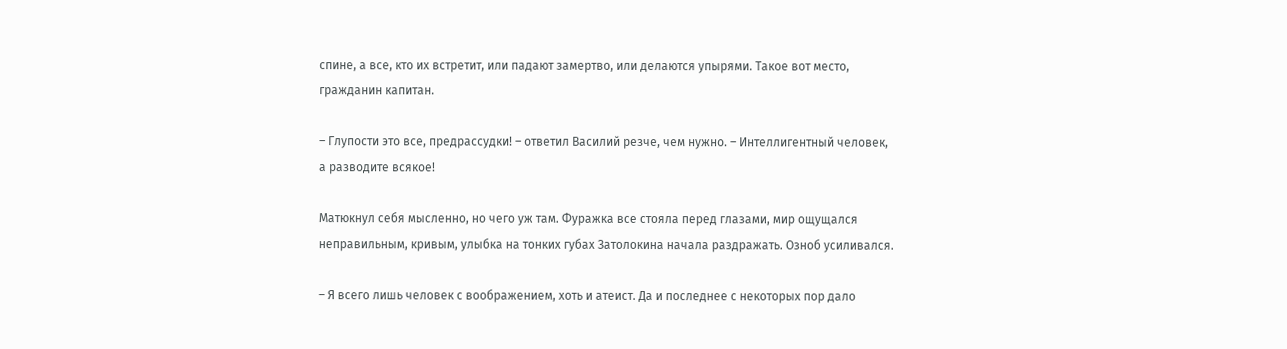спине, а все, кто их встретит, или падают замертво, или делаются упырями. Такое вот место, гражданин капитан.

– Глупости это все, предрассудки! – ответил Василий резче, чем нужно. – Интеллигентный человек, а разводите всякое!

Матюкнул себя мысленно, но чего уж там. Фуражка все стояла перед глазами, мир ощущался неправильным, кривым, улыбка на тонких губах Затолокина начала раздражать. Озноб усиливался.

– Я всего лишь человек с воображением, хоть и атеист. Да и последнее с некоторых пор дало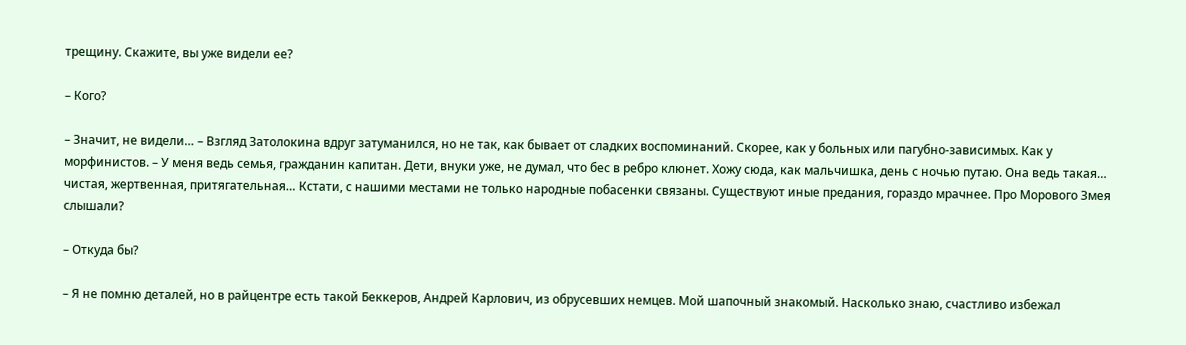трещину. Скажите, вы уже видели ее?

– Кого?

– Значит, не видели… – Взгляд Затолокина вдруг затуманился, но не так, как бывает от сладких воспоминаний. Скорее, как у больных или пагубно-зависимых. Как у морфинистов. – У меня ведь семья, гражданин капитан. Дети, внуки уже, не думал, что бес в ребро клюнет. Хожу сюда, как мальчишка, день с ночью путаю. Она ведь такая… чистая, жертвенная, притягательная… Кстати, с нашими местами не только народные побасенки связаны. Существуют иные предания, гораздо мрачнее. Про Морового Змея слышали?

– Откуда бы?

– Я не помню деталей, но в райцентре есть такой Беккеров, Андрей Карлович, из обрусевших немцев. Мой шапочный знакомый. Насколько знаю, счастливо избежал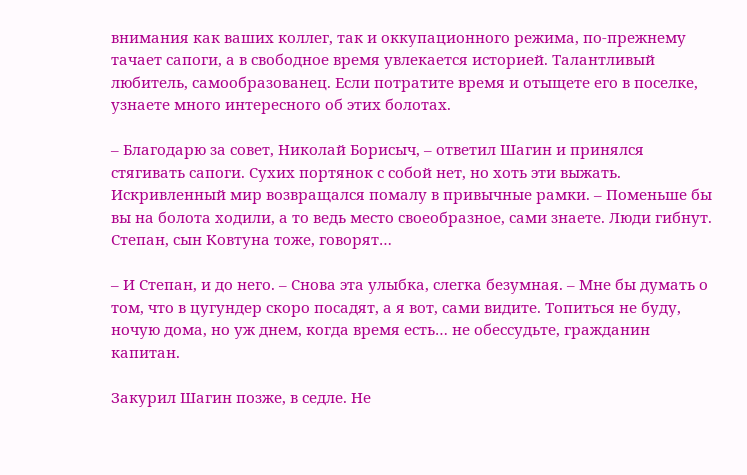внимания как ваших коллег, так и оккупационного режима, по-прежнему тачает сапоги, а в свободное время увлекается историей. Талантливый любитель, самообразованец. Если потратите время и отыщете его в поселке, узнаете много интересного об этих болотах.

– Благодарю за совет, Николай Борисыч, – ответил Шагин и принялся стягивать сапоги. Сухих портянок с собой нет, но хоть эти выжать. Искривленный мир возвращался помалу в привычные рамки. – Поменьше бы вы на болота ходили, а то ведь место своеобразное, сами знаете. Люди гибнут. Степан, сын Ковтуна тоже, говорят…

– И Степан, и до него. – Снова эта улыбка, слегка безумная. – Мне бы думать о том, что в цугундер скоро посадят, а я вот, сами видите. Топиться не буду, ночую дома, но уж днем, когда время есть… не обессудьте, гражданин капитан.

Закурил Шагин позже, в седле. Не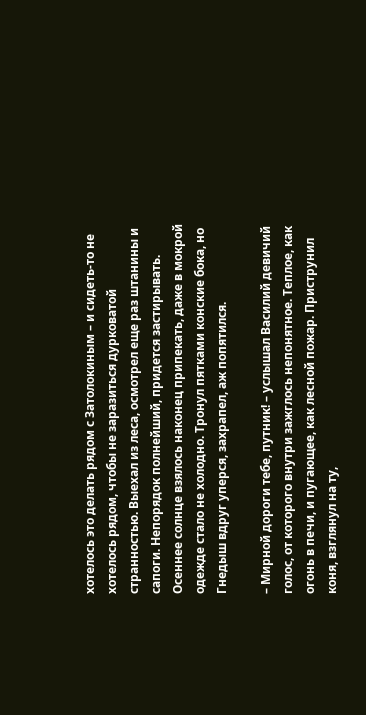хотелось это делать рядом с Затолокиным – и сидеть-то не хотелось рядом, чтобы не заразиться дурковатой странностью. Выехал из леса, осмотрел еще раз штанины и сапоги. Непорядок полнейший, придется застирывать. Осеннее солнце взялось наконец припекать, даже в мокрой одежде стало не холодно. Тронул пятками конские бока, но Гнедыш вдруг уперся, захрапел, аж попятился.

– Мирной дороги тебе, путник! – услышал Василий девичий голос, от которого внутри зажглось непонятное. Теплое, как огонь в печи, и пугающее, как лесной пожар. Приструнил коня, взглянул на ту,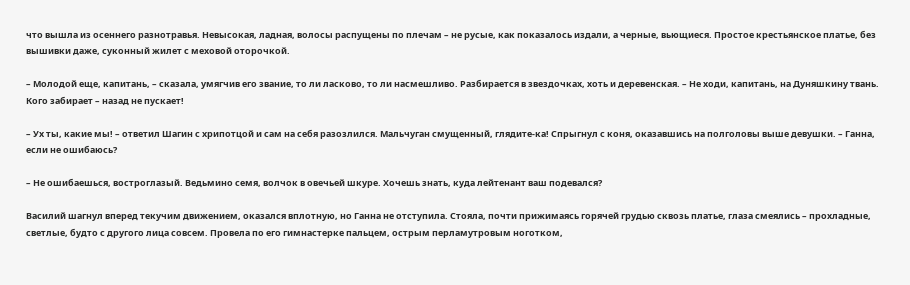что вышла из осеннего разнотравья. Невысокая, ладная, волосы распущены по плечам – не русые, как показалось издали, а черные, вьющиеся. Простое крестьянское платье, без вышивки даже, суконный жилет с меховой оторочкой.

– Молодой еще, капитань, – сказала, умягчив его звание, то ли ласково, то ли насмешливо. Разбирается в звездочках, хоть и деревенская. – Не ходи, капитань, на Дуняшкину твань. Кого забирает – назад не пускает!

– Ух ты, какие мы! – ответил Шагин с хрипотцой и сам на себя разозлился. Мальчуган смущенный, глядите-ка! Спрыгнул с коня, оказавшись на полголовы выше девушки. – Ганна, если не ошибаюсь?

– Не ошибаешься, востроглазый. Ведьмино семя, волчок в овечьей шкуре. Хочешь знать, куда лейтенант ваш подевался?

Василий шагнул вперед текучим движением, оказался вплотную, но Ганна не отступила. Стояла, почти прижимаясь горячей грудью сквозь платье, глаза смеялись – прохладные, светлые, будто с другого лица совсем. Провела по его гимнастерке пальцем, острым перламутровым ноготком,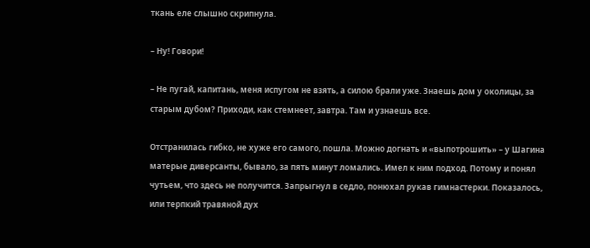ткань еле слышно скрипнула.

– Ну! Говори!

– Не пугай, капитань, меня испугом не взять, а силою брали уже. Знаешь дом у околицы, за старым дубом? Приходи, как стемнеет, завтра. Там и узнаешь все.

Отстранилась гибко, не хуже его самого, пошла. Можно догнать и «выпотрошить» – у Шагина матерые диверсанты, бывало, за пять минут ломались. Имел к ним подход. Потому и понял чутьем, что здесь не получится. Запрыгнул в седло, понюхал рукав гимнастерки. Показалось, или терпкий травяной дух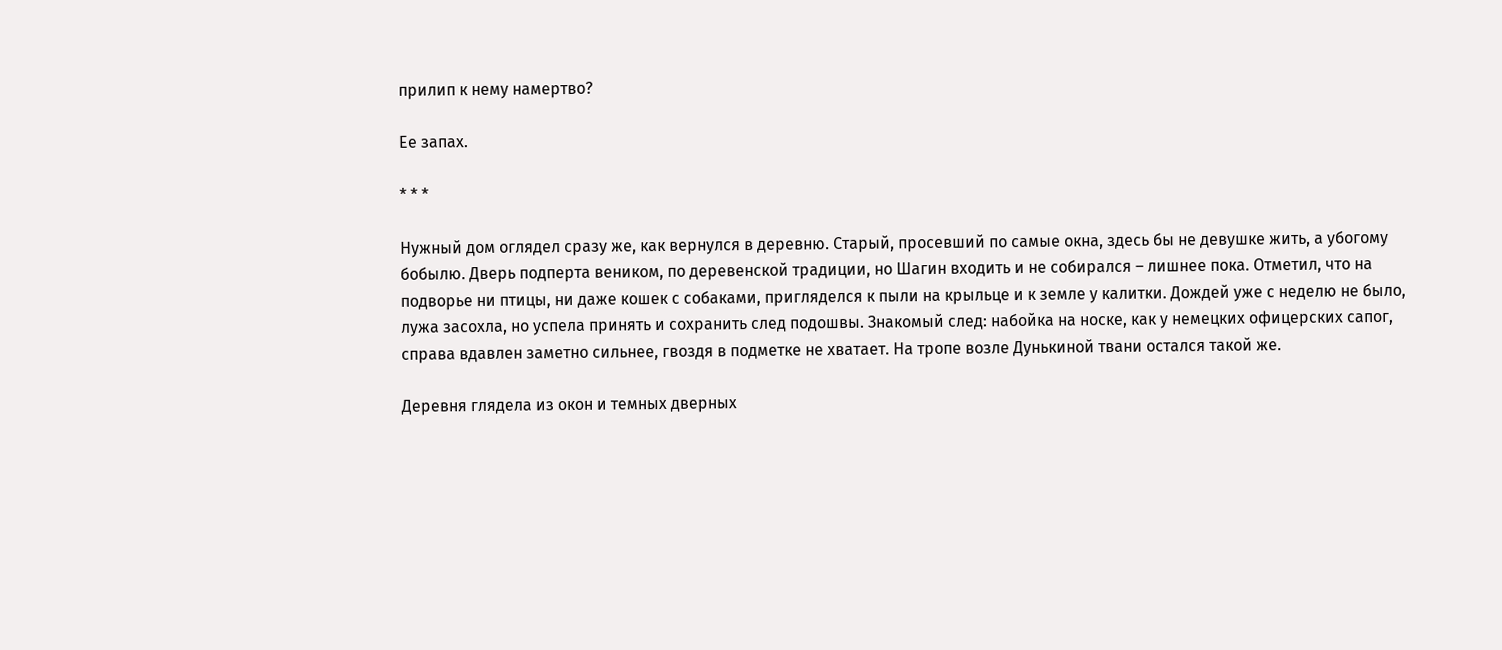прилип к нему намертво?

Ее запах.

* * *

Нужный дом оглядел сразу же, как вернулся в деревню. Старый, просевший по самые окна, здесь бы не девушке жить, а убогому бобылю. Дверь подперта веником, по деревенской традиции, но Шагин входить и не собирался – лишнее пока. Отметил, что на подворье ни птицы, ни даже кошек с собаками, пригляделся к пыли на крыльце и к земле у калитки. Дождей уже с неделю не было, лужа засохла, но успела принять и сохранить след подошвы. Знакомый след: набойка на носке, как у немецких офицерских сапог, справа вдавлен заметно сильнее, гвоздя в подметке не хватает. На тропе возле Дунькиной твани остался такой же.

Деревня глядела из окон и темных дверных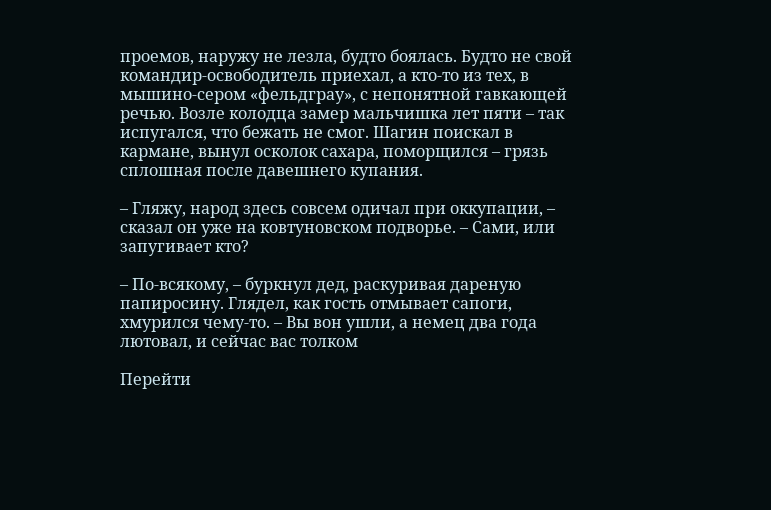проемов, наружу не лезла, будто боялась. Будто не свой командир-освободитель приехал, а кто-то из тех, в мышино-сером «фельдграу», с непонятной гавкающей речью. Возле колодца замер мальчишка лет пяти – так испугался, что бежать не смог. Шагин поискал в кармане, вынул осколок сахара, поморщился – грязь сплошная после давешнего купания.

– Гляжу, народ здесь совсем одичал при оккупации, – сказал он уже на ковтуновском подворье. – Сами, или запугивает кто?

– По-всякому, – буркнул дед, раскуривая дареную папиросину. Глядел, как гость отмывает сапоги, хмурился чему-то. – Вы вон ушли, а немец два года лютовал, и сейчас вас толком

Перейти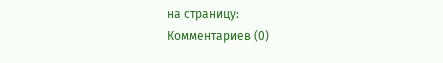на страницу:
Комментариев (0)